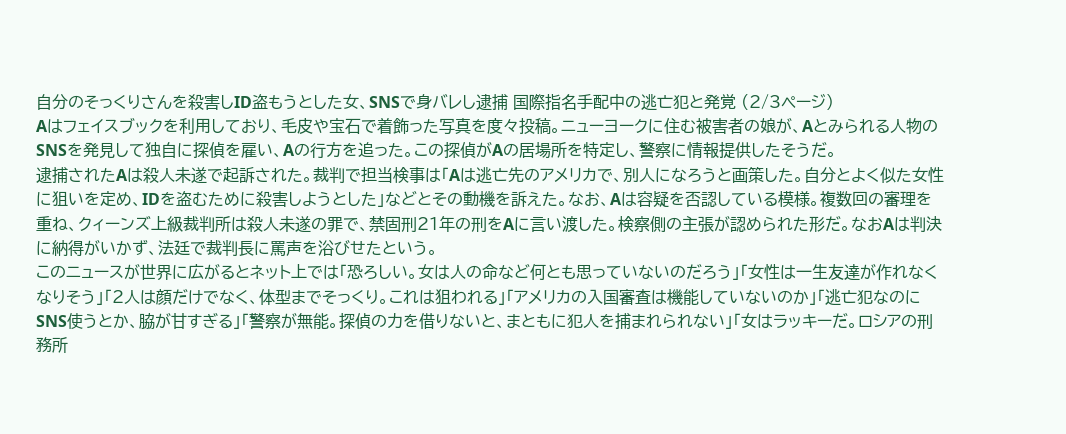自分のそっくりさんを殺害しID盗もうとした女、SNSで身バレし逮捕 国際指名手配中の逃亡犯と発覚 (2/3ページ)
Aはフェイスブックを利用しており、毛皮や宝石で着飾った写真を度々投稿。ニューヨークに住む被害者の娘が、Aとみられる人物のSNSを発見して独自に探偵を雇い、Aの行方を追った。この探偵がAの居場所を特定し、警察に情報提供したそうだ。
逮捕されたAは殺人未遂で起訴された。裁判で担当検事は「Aは逃亡先のアメリカで、別人になろうと画策した。自分とよく似た女性に狙いを定め、IDを盗むために殺害しようとした」などとその動機を訴えた。なお、Aは容疑を否認している模様。複数回の審理を重ね、クィーンズ上級裁判所は殺人未遂の罪で、禁固刑21年の刑をAに言い渡した。検察側の主張が認められた形だ。なおAは判決に納得がいかず、法廷で裁判長に罵声を浴びせたという。
このニュースが世界に広がるとネット上では「恐ろしい。女は人の命など何とも思っていないのだろう」「女性は一生友達が作れなくなりそう」「2人は顔だけでなく、体型までそっくり。これは狙われる」「アメリカの入国審査は機能していないのか」「逃亡犯なのにSNS使うとか、脇が甘すぎる」「警察が無能。探偵の力を借りないと、まともに犯人を捕まれられない」「女はラッキーだ。ロシアの刑務所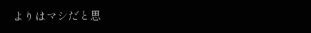よりはマシだと思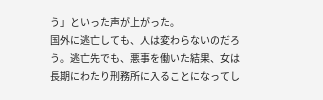う」といった声が上がった。
国外に逃亡しても、人は変わらないのだろう。逃亡先でも、悪事を働いた結果、女は長期にわたり刑務所に入ることになってし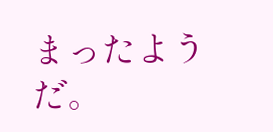まったようだ。